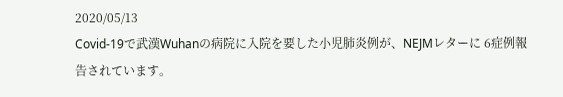2020/05/13
Covid-19で武漢Wuhanの病院に入院を要した小児肺炎例が、NEJMレターに 6症例報告されています。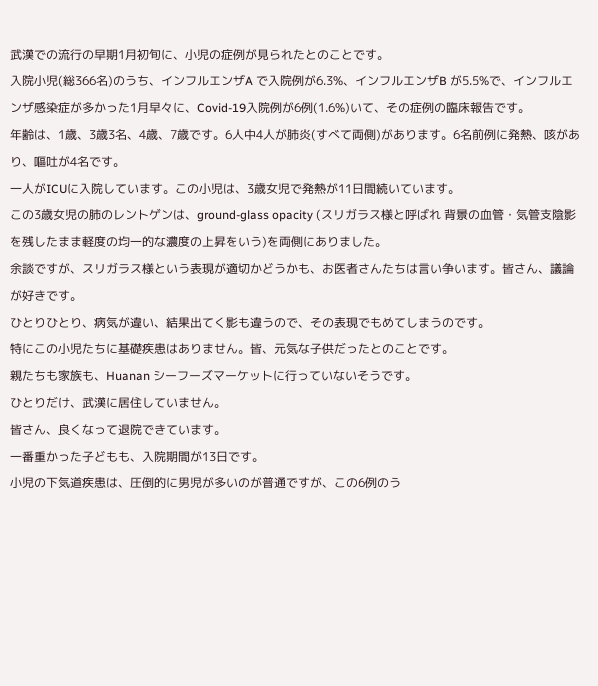武漢での流行の早期1月初旬に、小児の症例が見られたとのことです。
入院小児(総366名)のうち、インフルエンザA で入院例が6.3%、インフルエンザB が5.5%で、インフルエンザ感染症が多かった1月早々に、Covid-19入院例が6例(1.6%)いて、その症例の臨床報告です。
年齢は、1歳、3歳3名、4歳、7歳です。6人中4人が肺炎(すべて両側)があります。6名前例に発熱、咳があり、嘔吐が4名です。
一人がICUに入院しています。この小児は、3歳女児で発熱が11日間続いています。
この3歳女児の肺のレントゲンは、ground-glass opacity (スリガラス様と呼ばれ 背景の血管・気管支陰影を残したまま軽度の均一的な濃度の上昇をいう)を両側にありました。
余談ですが、スリガラス様という表現が適切かどうかも、お医者さんたちは言い争います。皆さん、議論が好きです。
ひとりひとり、病気が違い、結果出てく影も違うので、その表現でもめてしまうのです。
特にこの小児たちに基礎疾患はありません。皆、元気な子供だったとのことです。
親たちも家族も、Huanan シーフーズマーケットに行っていないそうです。
ひとりだけ、武漢に居住していません。
皆さん、良くなって退院できています。
一番重かった子どもも、入院期間が13日です。
小児の下気道疾患は、圧倒的に男児が多いのが普通ですが、この6例のう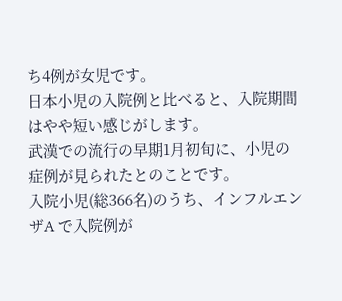ち4例が女児です。
日本小児の入院例と比べると、入院期間はやや短い感じがします。
武漢での流行の早期1月初旬に、小児の症例が見られたとのことです。
入院小児(総366名)のうち、インフルエンザA で入院例が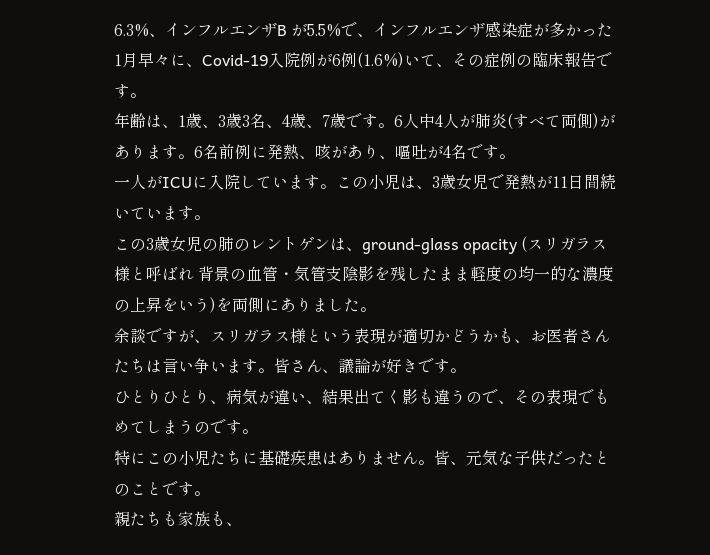6.3%、インフルエンザB が5.5%で、インフルエンザ感染症が多かった1月早々に、Covid-19入院例が6例(1.6%)いて、その症例の臨床報告です。
年齢は、1歳、3歳3名、4歳、7歳です。6人中4人が肺炎(すべて両側)があります。6名前例に発熱、咳があり、嘔吐が4名です。
一人がICUに入院しています。この小児は、3歳女児で発熱が11日間続いています。
この3歳女児の肺のレントゲンは、ground-glass opacity (スリガラス様と呼ばれ 背景の血管・気管支陰影を残したまま軽度の均一的な濃度の上昇をいう)を両側にありました。
余談ですが、スリガラス様という表現が適切かどうかも、お医者さんたちは言い争います。皆さん、議論が好きです。
ひとりひとり、病気が違い、結果出てく影も違うので、その表現でもめてしまうのです。
特にこの小児たちに基礎疾患はありません。皆、元気な子供だったとのことです。
親たちも家族も、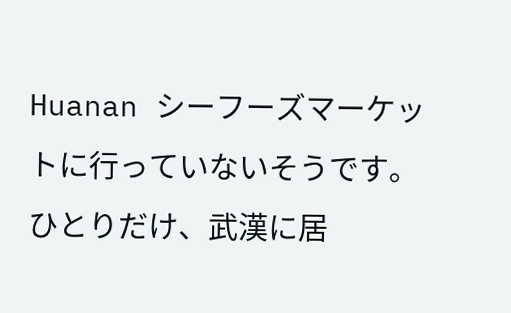Huanan シーフーズマーケットに行っていないそうです。
ひとりだけ、武漢に居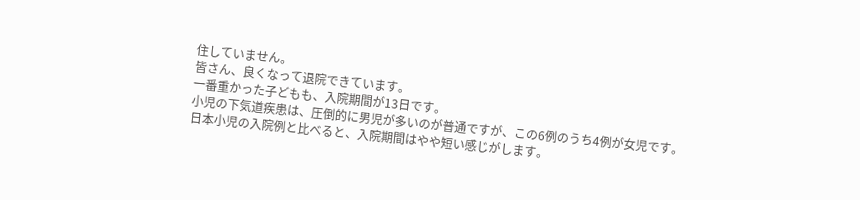住していません。
皆さん、良くなって退院できています。
一番重かった子どもも、入院期間が13日です。
小児の下気道疾患は、圧倒的に男児が多いのが普通ですが、この6例のうち4例が女児です。
日本小児の入院例と比べると、入院期間はやや短い感じがします。